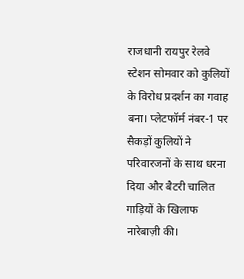राजधानी रायपुर रेलवे स्टेशन सोमवार को कुलियों के विरोध प्रदर्शन का गवाह बना। प्लेटफॉर्म नंबर-1 पर सैकड़ों कुलियों ने परिवारजनों के साथ धरना दिया और बैटरी चालित गाड़ियों के खिलाफ नारेबाज़ी की।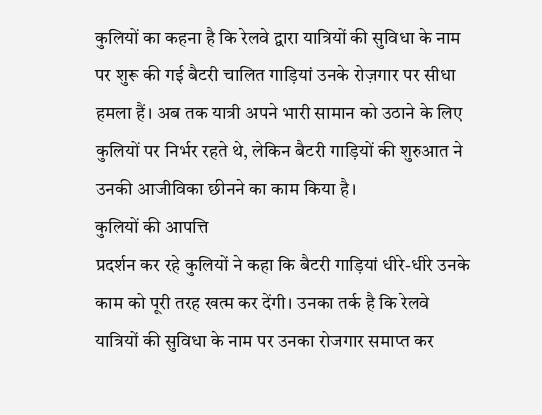कुलियों का कहना है कि रेलवे द्वारा यात्रियों की सुविधा के नाम पर शुरू की गई बैटरी चालित गाड़ियां उनके रोज़गार पर सीधा हमला हैं। अब तक यात्री अपने भारी सामान को उठाने के लिए कुलियों पर निर्भर रहते थे, लेकिन बैटरी गाड़ियों की शुरुआत ने उनकी आजीविका छीनने का काम किया है।
कुलियों की आपत्ति
प्रदर्शन कर रहे कुलियों ने कहा कि बैटरी गाड़ियां धीरे-धीरे उनके काम को पूरी तरह खत्म कर देंगी। उनका तर्क है कि रेलवे यात्रियों की सुविधा के नाम पर उनका रोजगार समाप्त कर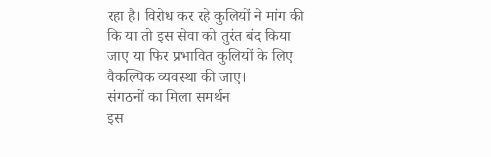रहा है। विरोध कर रहे कुलियों ने मांग की कि या तो इस सेवा को तुरंत बंद किया जाए या फिर प्रभावित कुलियों के लिए वैकल्पिक व्यवस्था की जाए।
संगठनों का मिला समर्थन
इस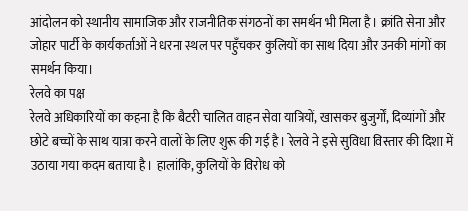आंदोलन को स्थानीय सामाजिक और राजनीतिक संगठनों का समर्थन भी मिला है। क्रांति सेना और जोहार पार्टी के कार्यकर्ताओं ने धरना स्थल पर पहुँचकर कुलियों का साथ दिया और उनकी मांगों का समर्थन किया।
रेलवे का पक्ष
रेलवे अधिकारियों का कहना है कि बैटरी चालित वाहन सेवा यात्रियों, खासकर बुजुर्गों, दिव्यांगों और छोटे बच्चों के साथ यात्रा करने वालों के लिए शुरू की गई है। रेलवे ने इसे सुविधा विस्तार की दिशा में उठाया गया कदम बताया है। हालांकि, कुलियों के विरोध को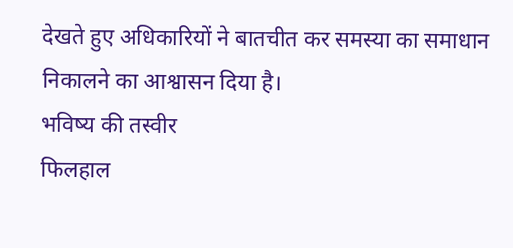देखते हुए अधिकारियों ने बातचीत कर समस्या का समाधान निकालने का आश्वासन दिया है।
भविष्य की तस्वीर
फिलहाल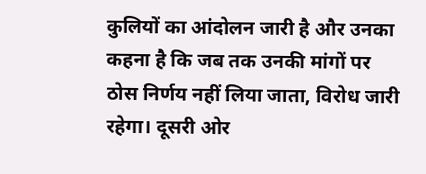कुलियों का आंदोलन जारी है और उनका कहना है कि जब तक उनकी मांगों पर ठोस निर्णय नहीं लिया जाता, विरोध जारी रहेगा। दूसरी ओर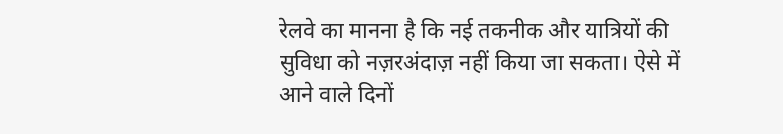रेलवे का मानना है कि नई तकनीक और यात्रियों की सुविधा को नज़रअंदाज़ नहीं किया जा सकता। ऐसे में आने वाले दिनों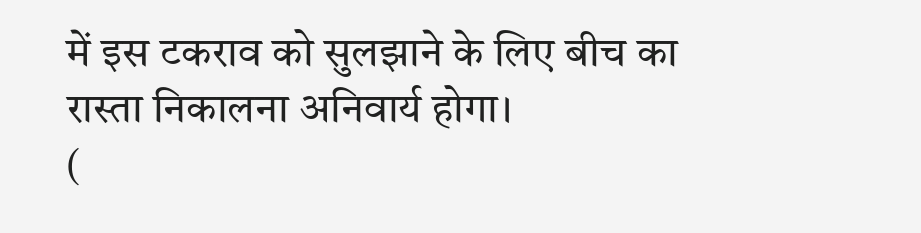में इस टकराव को सुलझाने के लिए बीच का रास्ता निकालना अनिवार्य होगा।
(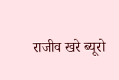राजीव खरे ब्यूरो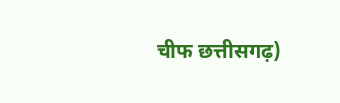चीफ छत्तीसगढ़)